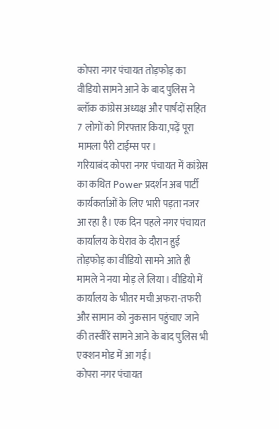कोपरा नगर पंचायत तोड़फोड़ का वीडियो सामने आने के बाद पुलिस ने ब्लॉक कांग्रेस अध्यक्ष और पार्षदों सहित 7 लोगों को गिरफ्तार किया,पढ़ें पूरा मामला पैरी टाईम्स पर।
गरियाबंद कोपरा नगर पंचायत में कांग्रेस का कथित Power प्रदर्शन अब पार्टी कार्यकर्ताओं के लिए भारी पड़ता नजर आ रहा है। एक दिन पहले नगर पंचायत कार्यालय के घेराव के दौरान हुई तोड़फोड़ का वीडियो सामने आते ही मामले ने नया मोड़ ले लिया। वीडियो में कार्यालय के भीतर मची अफरा-तफरी और सामान को नुकसान पहुंचाए जाने की तस्वीरें सामने आने के बाद पुलिस भी एक्शन मोड में आ गई।
कोपरा नगर पंचायत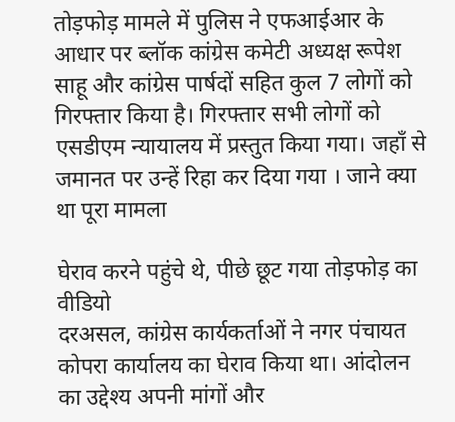तोड़फोड़ मामले में पुलिस ने एफआईआर के आधार पर ब्लॉक कांग्रेस कमेटी अध्यक्ष रूपेश साहू और कांग्रेस पार्षदों सहित कुल 7 लोगों को गिरफ्तार किया है। गिरफ्तार सभी लोगों को एसडीएम न्यायालय में प्रस्तुत किया गया। जहाँ से जमानत पर उन्हें रिहा कर दिया गया । जाने क्या था पूरा मामला

घेराव करने पहुंचे थे, पीछे छूट गया तोड़फोड़ का वीडियो
दरअसल, कांग्रेस कार्यकर्ताओं ने नगर पंचायत कोपरा कार्यालय का घेराव किया था। आंदोलन का उद्देश्य अपनी मांगों और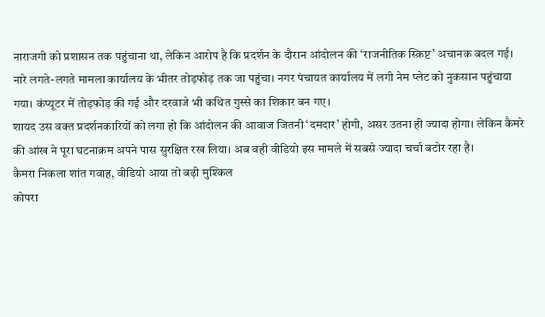नाराजगी को प्रशासन तक पहुंचाना था, लेकिन आरोप है कि प्रदर्शन के दौरान आंदोलन की ‘राजनीतिक स्क्रिप्ट’ अचानक बदल गई।
नारे लगते-लगते मामला कार्यालय के भीतर तोड़फोड़ तक जा पहुंचा। नगर पंचायत कार्यालय में लगी नेम प्लेट को नुकसान पहुंचाया गया। कंप्यूटर में तोड़फोड़ की गई और दरवाजे भी कथित गुस्से का शिकार बन गए।
शायद उस वक्त प्रदर्शनकारियों को लगा हो कि आंदोलन की आवाज जितनी ‘दमदार’ होगी, असर उतना ही ज्यादा होगा। लेकिन कैमरे की आंख ने पूरा घटनाक्रम अपने पास सुरक्षित रख लिया। अब वही वीडियो इस मामले में सबसे ज्यादा चर्चा बटोर रहा है।
कैमरा निकला शांत गवाह, वीडियो आया तो बढ़ी मुश्किल
कोपरा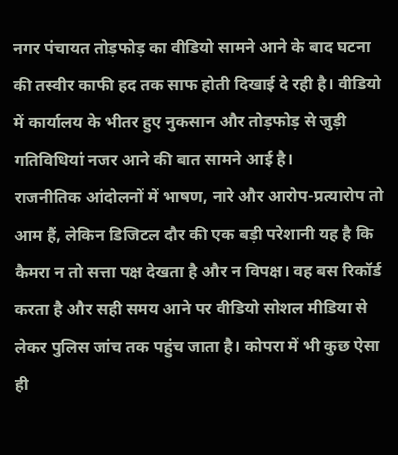नगर पंचायत तोड़फोड़ का वीडियो सामने आने के बाद घटना की तस्वीर काफी हद तक साफ होती दिखाई दे रही है। वीडियो में कार्यालय के भीतर हुए नुकसान और तोड़फोड़ से जुड़ी गतिविधियां नजर आने की बात सामने आई है।
राजनीतिक आंदोलनों में भाषण, नारे और आरोप-प्रत्यारोप तो आम हैं, लेकिन डिजिटल दौर की एक बड़ी परेशानी यह है कि कैमरा न तो सत्ता पक्ष देखता है और न विपक्ष। वह बस रिकॉर्ड करता है और सही समय आने पर वीडियो सोशल मीडिया से लेकर पुलिस जांच तक पहुंच जाता है। कोपरा में भी कुछ ऐसा ही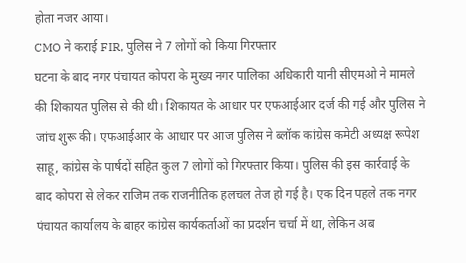होता नजर आया।
CMO ने कराई FIR, पुलिस ने 7 लोगों को किया गिरफ्तार
घटना के बाद नगर पंचायत कोपरा के मुख्य नगर पालिका अधिकारी यानी सीएमओ ने मामले की शिकायत पुलिस से की थी। शिकायत के आधार पर एफआईआर दर्ज की गई और पुलिस ने जांच शुरू की। एफआईआर के आधार पर आज पुलिस ने ब्लॉक कांग्रेस कमेटी अध्यक्ष रूपेश साहू, कांग्रेस के पार्षदों सहित कुल 7 लोगों को गिरफ्तार किया। पुलिस की इस कार्रवाई के बाद कोपरा से लेकर राजिम तक राजनीतिक हलचल तेज हो गई है। एक दिन पहले तक नगर पंचायत कार्यालय के बाहर कांग्रेस कार्यकर्ताओं का प्रदर्शन चर्चा में था, लेकिन अब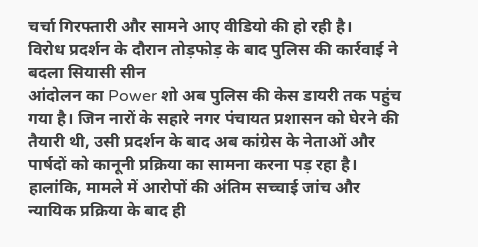चर्चा गिरफ्तारी और सामने आए वीडियो की हो रही है।
विरोध प्रदर्शन के दौरान तोड़फोड़ के बाद पुलिस की कार्रवाई ने बदला सियासी सीन
आंदोलन का Power शो अब पुलिस की केस डायरी तक पहुंच गया है। जिन नारों के सहारे नगर पंचायत प्रशासन को घेरने की तैयारी थी, उसी प्रदर्शन के बाद अब कांग्रेस के नेताओं और पार्षदों को कानूनी प्रक्रिया का सामना करना पड़ रहा है। हालांकि, मामले में आरोपों की अंतिम सच्चाई जांच और न्यायिक प्रक्रिया के बाद ही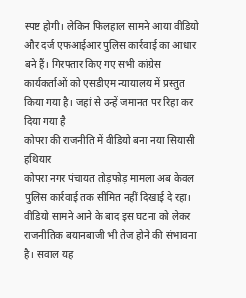स्पष्ट होगी। लेकिन फिलहाल सामने आया वीडियो और दर्ज एफआईआर पुलिस कार्रवाई का आधार बने हैं। गिरफ्तार किए गए सभी कांग्रेस कार्यकर्ताओं को एसडीएम न्यायालय में प्रस्तुत किया गया है। जहां से उन्हें जमानत पर रिहा कर दिया गया है
कोपरा की राजनीति में वीडियो बना नया सियासी हथियार
कोपरा नगर पंचायत तोड़फोड़ मामला अब केवल पुलिस कार्रवाई तक सीमित नहीं दिखाई दे रहा। वीडियो सामने आने के बाद इस घटना को लेकर राजनीतिक बयानबाजी भी तेज होने की संभावना है। सवाल यह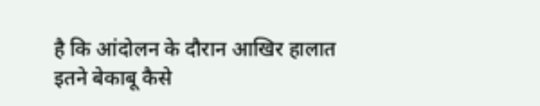है कि आंदोलन के दौरान आखिर हालात इतने बेकाबू कैसे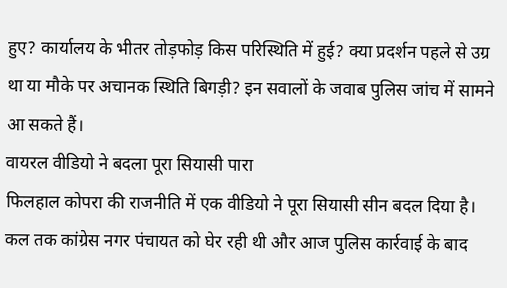हुए? कार्यालय के भीतर तोड़फोड़ किस परिस्थिति में हुई? क्या प्रदर्शन पहले से उग्र था या मौके पर अचानक स्थिति बिगड़ी? इन सवालों के जवाब पुलिस जांच में सामने आ सकते हैं।
वायरल वीडियो ने बदला पूरा सियासी पारा
फिलहाल कोपरा की राजनीति में एक वीडियो ने पूरा सियासी सीन बदल दिया है। कल तक कांग्रेस नगर पंचायत को घेर रही थी और आज पुलिस कार्रवाई के बाद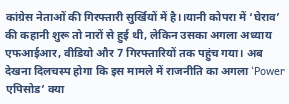कांग्रेस नेताओं की गिरफ्तारी सुर्खियों में है।।यानी कोपरा में ‘घेराव’ की कहानी शुरू तो नारों से हुई थी, लेकिन उसका अगला अध्याय एफआईआर, वीडियो और 7 गिरफ्तारियों तक पहुंच गया। अब देखना दिलचस्प होगा कि इस मामले में राजनीति का अगला ‘Power एपिसोड’ क्या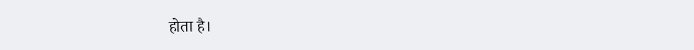होता है।